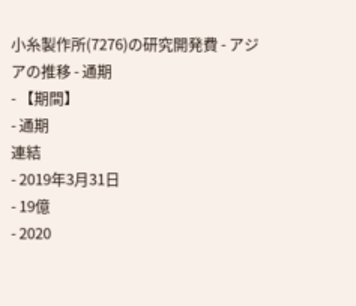小糸製作所(7276)の研究開発費 - アジアの推移 - 通期
- 【期間】
- 通期
連結
- 2019年3月31日
- 19億
- 2020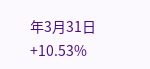年3月31日 +10.53%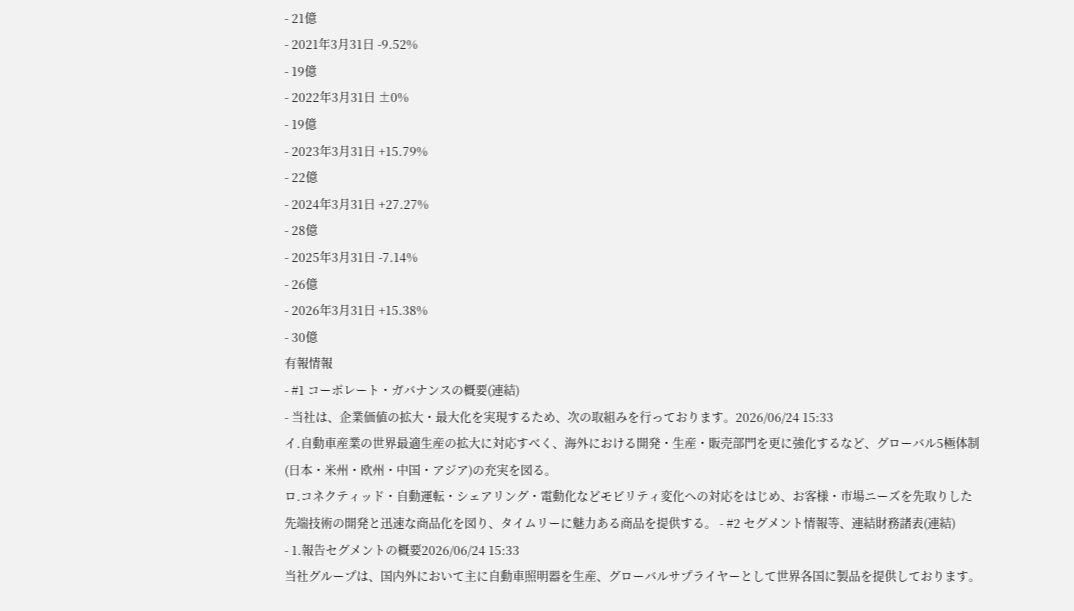- 21億
- 2021年3月31日 -9.52%
- 19億
- 2022年3月31日 ±0%
- 19億
- 2023年3月31日 +15.79%
- 22億
- 2024年3月31日 +27.27%
- 28億
- 2025年3月31日 -7.14%
- 26億
- 2026年3月31日 +15.38%
- 30億
有報情報
- #1 コーポレート・ガバナンスの概要(連結)
- 当社は、企業価値の拡大・最大化を実現するため、次の取組みを行っております。2026/06/24 15:33
イ.自動車産業の世界最適生産の拡大に対応すべく、海外における開発・生産・販売部門を更に強化するなど、グローバル5極体制(日本・米州・欧州・中国・アジア)の充実を図る。
ロ.コネクティッド・自動運転・シェアリング・電動化などモビリティ変化への対応をはじめ、お客様・市場ニーズを先取りした先端技術の開発と迅速な商品化を図り、タイムリーに魅力ある商品を提供する。 - #2 セグメント情報等、連結財務諸表(連結)
- 1.報告セグメントの概要2026/06/24 15:33
当社グループは、国内外において主に自動車照明器を生産、グローバルサプライヤーとして世界各国に製品を提供しております。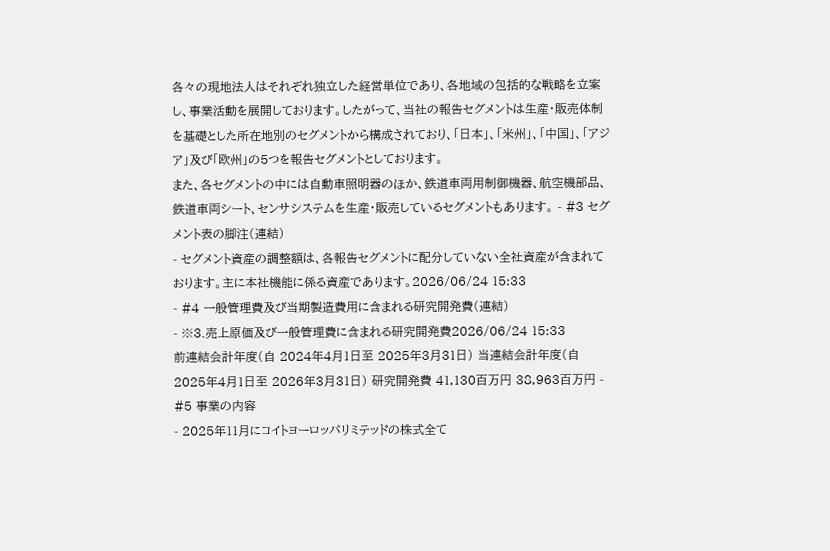各々の現地法人はそれぞれ独立した経営単位であり、各地域の包括的な戦略を立案し、事業活動を展開しております。したがって、当社の報告セグメントは生産・販売体制を基礎とした所在地別のセグメントから構成されており、「日本」、「米州」、「中国」、「アジア」及び「欧州」の5つを報告セグメントとしております。
また、各セグメントの中には自動車照明器のほか、鉄道車両用制御機器、航空機部品、鉄道車両シート、センサシステムを生産・販売しているセグメントもあります。 - #3 セグメント表の脚注(連結)
- セグメント資産の調整額は、各報告セグメントに配分していない全社資産が含まれております。主に本社機能に係る資産であります。2026/06/24 15:33
- #4 一般管理費及び当期製造費用に含まれる研究開発費(連結)
- ※3.売上原価及び一般管理費に含まれる研究開発費2026/06/24 15:33
前連結会計年度(自 2024年4月1日至 2025年3月31日) 当連結会計年度(自 2025年4月1日至 2026年3月31日) 研究開発費 41,130百万円 38,963百万円 - #5 事業の内容
- 2025年11月にコイトヨーロッパリミテッドの株式全て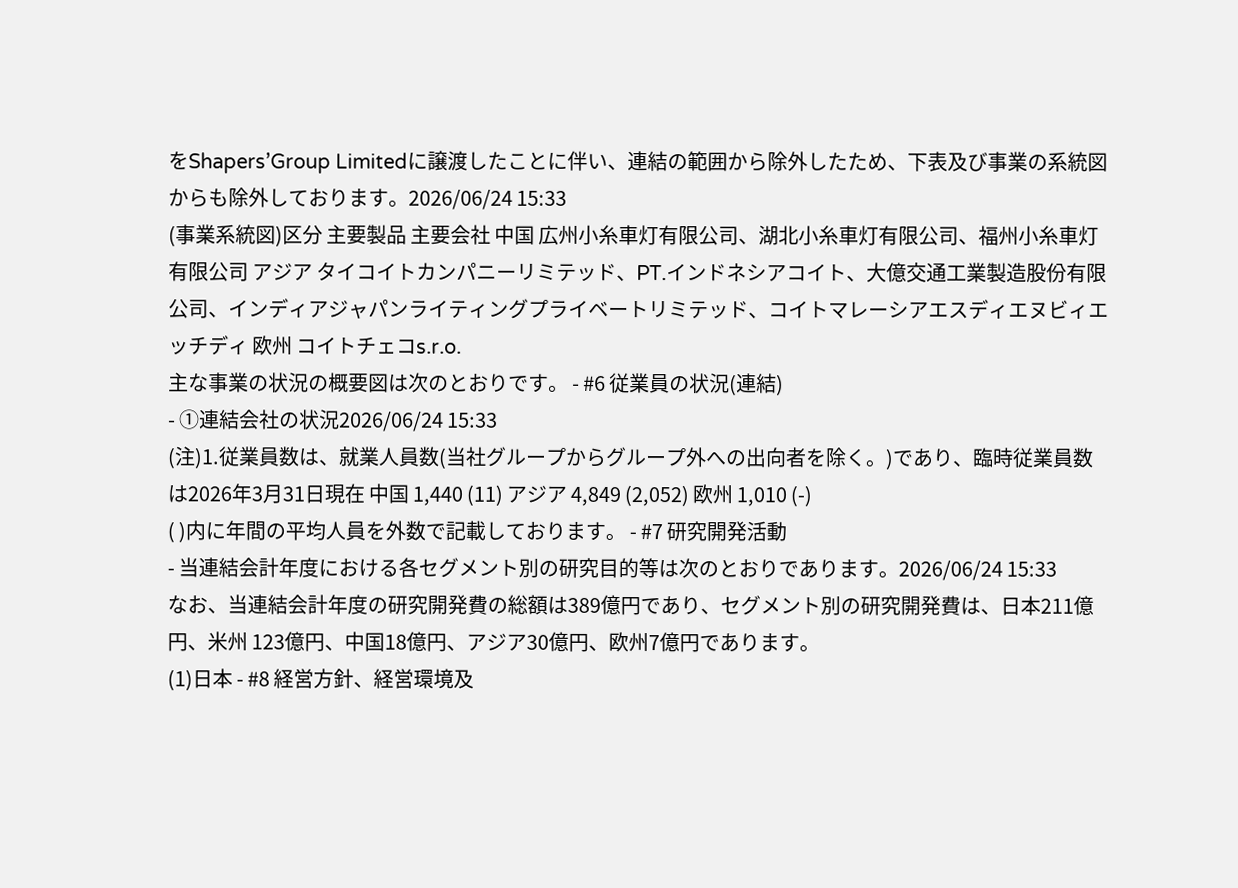をShapers’Group Limitedに譲渡したことに伴い、連結の範囲から除外したため、下表及び事業の系統図からも除外しております。2026/06/24 15:33
(事業系統図)区分 主要製品 主要会社 中国 広州小糸車灯有限公司、湖北小糸車灯有限公司、福州小糸車灯有限公司 アジア タイコイトカンパニーリミテッド、PT.インドネシアコイト、大億交通工業製造股份有限公司、インディアジャパンライティングプライベートリミテッド、コイトマレーシアエスディエヌビィエッチディ 欧州 コイトチェコs.r.o.
主な事業の状況の概要図は次のとおりです。 - #6 従業員の状況(連結)
- ①連結会社の状況2026/06/24 15:33
(注)1.従業員数は、就業人員数(当社グループからグループ外への出向者を除く。)であり、臨時従業員数は2026年3月31日現在 中国 1,440 (11) アジア 4,849 (2,052) 欧州 1,010 (-)
( )内に年間の平均人員を外数で記載しております。 - #7 研究開発活動
- 当連結会計年度における各セグメント別の研究目的等は次のとおりであります。2026/06/24 15:33
なお、当連結会計年度の研究開発費の総額は389億円であり、セグメント別の研究開発費は、日本211億円、米州 123億円、中国18億円、アジア30億円、欧州7億円であります。
(1)日本 - #8 経営方針、経営環境及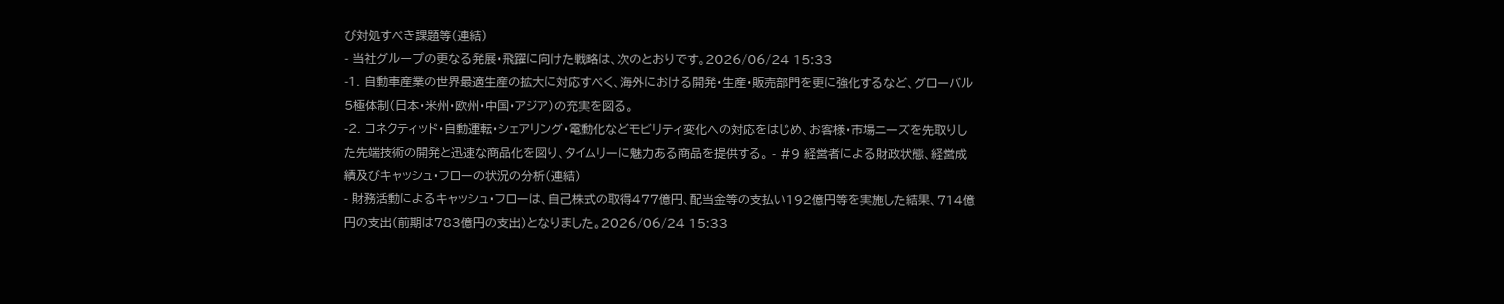び対処すべき課題等(連結)
- 当社グループの更なる発展・飛躍に向けた戦略は、次のとおりです。2026/06/24 15:33
-1. 自動車産業の世界最適生産の拡大に対応すべく、海外における開発・生産・販売部門を更に強化するなど、グローバル5極体制(日本・米州・欧州・中国・アジア)の充実を図る。
-2. コネクティッド・自動運転・シェアリング・電動化などモビリティ変化への対応をはじめ、お客様・市場ニーズを先取りした先端技術の開発と迅速な商品化を図り、タイムリーに魅力ある商品を提供する。 - #9 経営者による財政状態、経営成績及びキャッシュ・フローの状況の分析(連結)
- 財務活動によるキャッシュ・フローは、自己株式の取得477億円、配当金等の支払い192億円等を実施した結果、714億円の支出(前期は783億円の支出)となりました。2026/06/24 15:33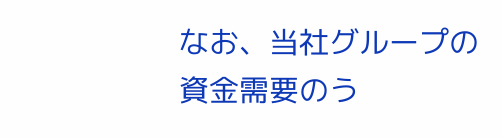なお、当社グループの資金需要のう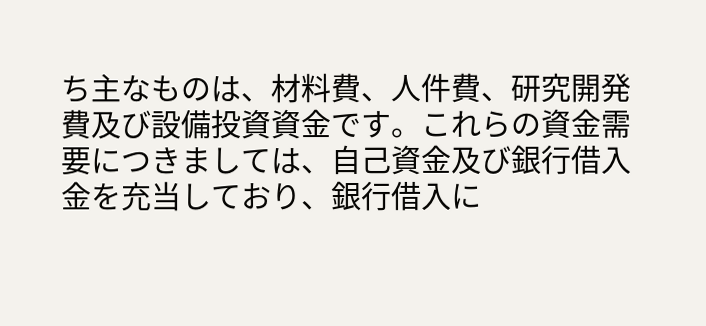ち主なものは、材料費、人件費、研究開発費及び設備投資資金です。これらの資金需要につきましては、自己資金及び銀行借入金を充当しており、銀行借入に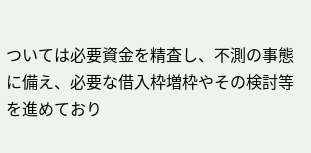ついては必要資金を精査し、不測の事態に備え、必要な借入枠増枠やその検討等を進めており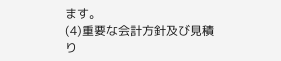ます。
(4)重要な会計方針及び見積り